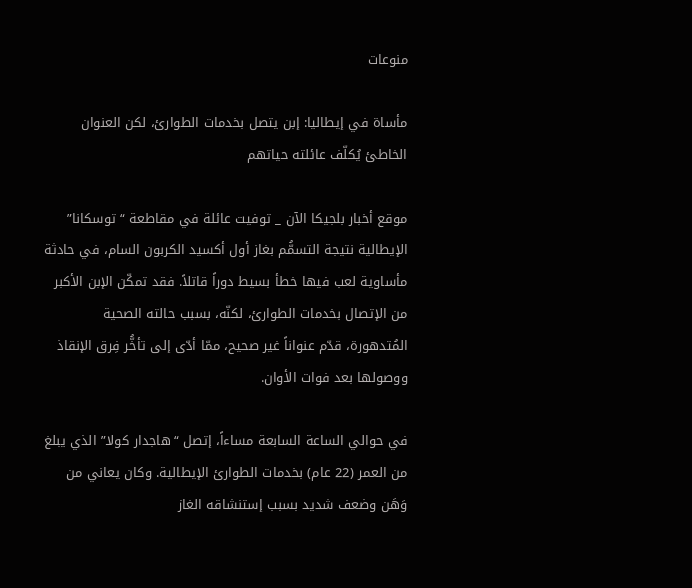منوعات

مأساة في إيطاليا: إبن يتصل بخدمات الطوارئ، لكن العنوان الخاطئ يُكلّف عائلته حياتهم

موقع أخبار بلجيكا الآن _ توفيت عائلة في مقاطعة “توسكانا” الإيطالية نتيجة التسمُّم بغاز أول أكسيد الكربون السام، في حادثة مأساوية لعب فيها خطأ بسيط دوراً قاتلاً. فقد تمكّن الإبن الأكبر من الإتصال بخدمات الطوارئ، لكنّه، بسبب حالته الصحية المُتدهورة، قدّم عنواناً غير صحيح، ممّا أدّى إلى تأخُّر فِرق الإنقاذ ووصولها بعد فوات الأوان.

في حوالي الساعة السابعة مساءاً، إتصل “هاجدار كولا” الذي يبلغ من العمر (22 عام) بخدمات الطوارئ الإيطالية. وكان يعاني من وَهَن وضعف شديد بسبب إستنشاقه الغاز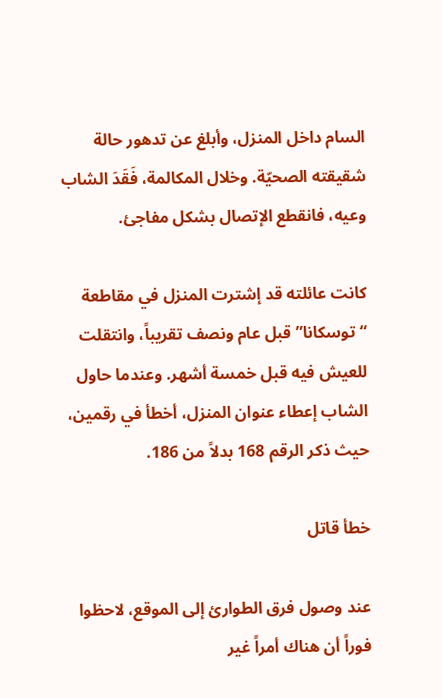السام داخل المنزل، وأبلغ عن تدهور حالة شقيقته الصحيّة. وخلال المكالمة، فَقَدَ الشاب وعيه، فانقطع الإتصال بشكل مفاجئ.

كانت عائلته قد إشترت المنزل في مقاطعة “توسكانا” قبل عام ونصف تقريباً، وانتقلت للعيش فيه قبل خمسة أشهر. وعندما حاول الشاب إعطاء عنوان المنزل، أخطأ في رقمين، حيث ذكر الرقم 168 بدلاً من 186.

خطأ قاتل

عند وصول فرق الطوارئ إلى الموقع، لاحظوا فوراً أن هناك أمراً غير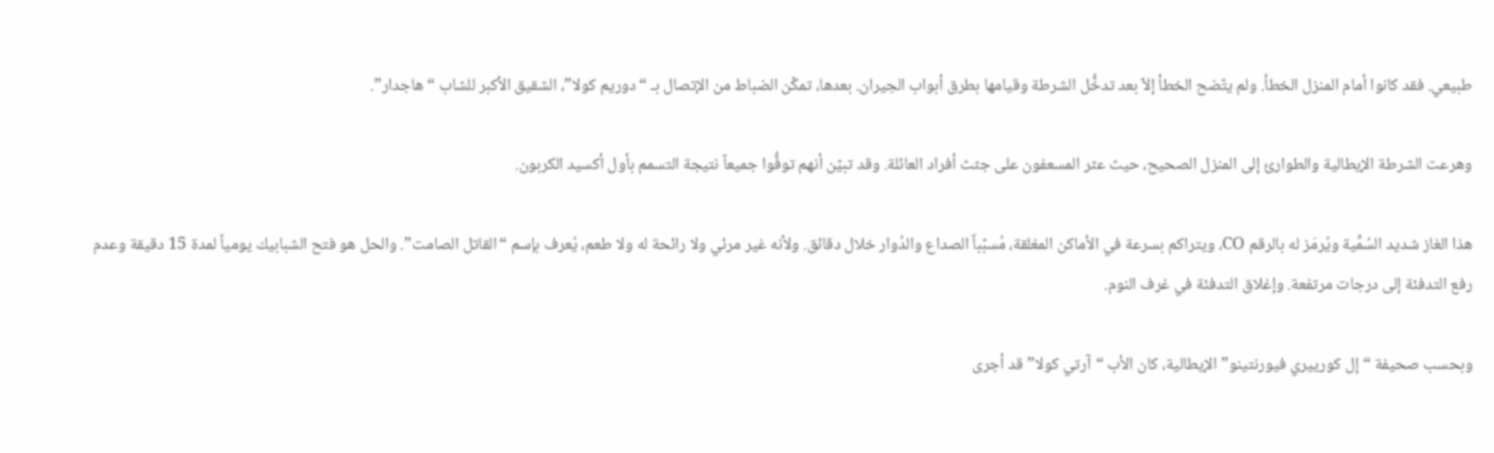طبيعي. فقد كانوا أمام المنزل الخطأ. ولم يتّضح الخطأ إلاّ بعد تدخُّل الشرطة وقيامها بطرق أبواب الجيران. بعدها، تمكّن الضباط من الإتصال بـ “دوريم كولا”، الشقيق الأكبر للشاب “هاجدار”.

وهرعت الشرطة الإيطالية والطوارئ إلى المنزل الصحيح، حيث عثر المسعفون على جثث أفراد العائلة. وقد تبيّن أنهم توفُّوا جميعاً نتيجة التسمم بأول أكسيد الكربون.

هذا الغاز شديد السُمِّية ويُرمَز له بالرقم CO، ويتراكم بسرعة في الأماكن المغلقة، مُسبّباً الصداع والدُوار خلال دقائق. ولأنه غير مرئي ولا رائحة له ولا طعم، يُعرف بإسم “القاتل الصامت”. والحل هو فتح الشبابيك يومياً لمدة 15 دقيقة وعدم رفع التدفئة إلى درجات مرتفعة. وإغلاق التدفئة في غرف النوم.

وبحسب صحيفة “إل كورييري فيورنتينو” الإيطالية، كان الأب “آرتي كولا” قد أجرى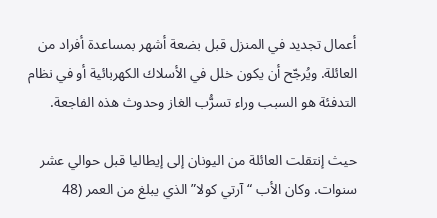أعمال تجديد في المنزل قبل بضعة أشهر بمساعدة أفراد من العائلة. ويُرجّح أن يكون خلل في الأسلاك الكهربائية أو في نظام التدفئة هو السبب وراء تسرُّب الغاز وحدوث هذه الفاجعة.

حيث إنتقلت العائلة من اليونان إلى إيطاليا قبل حوالي عشر سنوات. وكان الأب “آرتي كولا” الذي يبلغ من العمر (48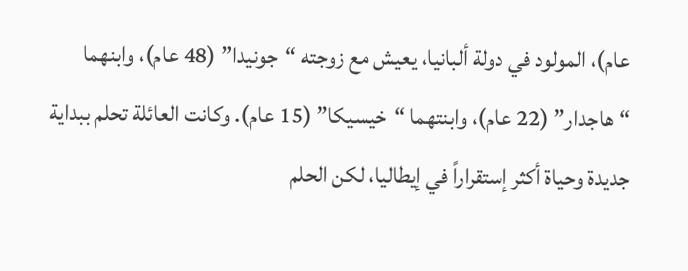عام)، المولود في دولة ألبانيا، يعيش مع زوجته “جونيدا” (48 عام)، وابنهما “هاجدار” (22 عام)، وابنتهما “خيسيكا” (15 عام). وكانت العائلة تحلم ببداية جديدة وحياة أكثر إستقراراً في إيطاليا، لكن الحلم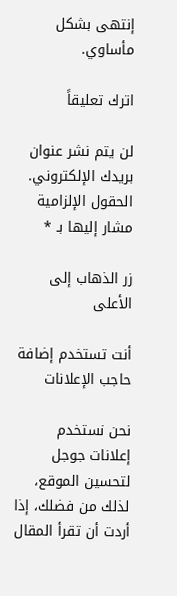إنتهى بشكل مأساوي.

اترك تعليقاً

لن يتم نشر عنوان بريدك الإلكتروني. الحقول الإلزامية مشار إليها بـ *

زر الذهاب إلى الأعلى

أنت تستخدم إضافة حاجب الإعلانات

نحن نستخدم إعلانات جوجل لتحسين الموقع، لذلك من فضلك، إذا أردت أن تقرأ المقال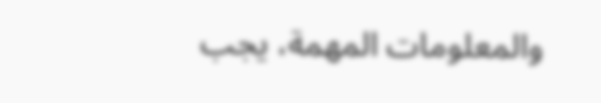والمعلومات المهمة، يجب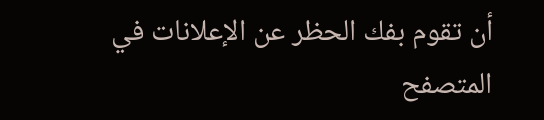أن تقوم بفك الحظر عن الإعلانات في المتصفح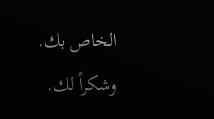الخاص بك. وشكراً لك.